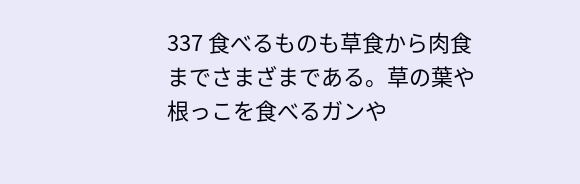337 食べるものも草食から肉食までさまざまである。草の葉や根っこを食べるガンや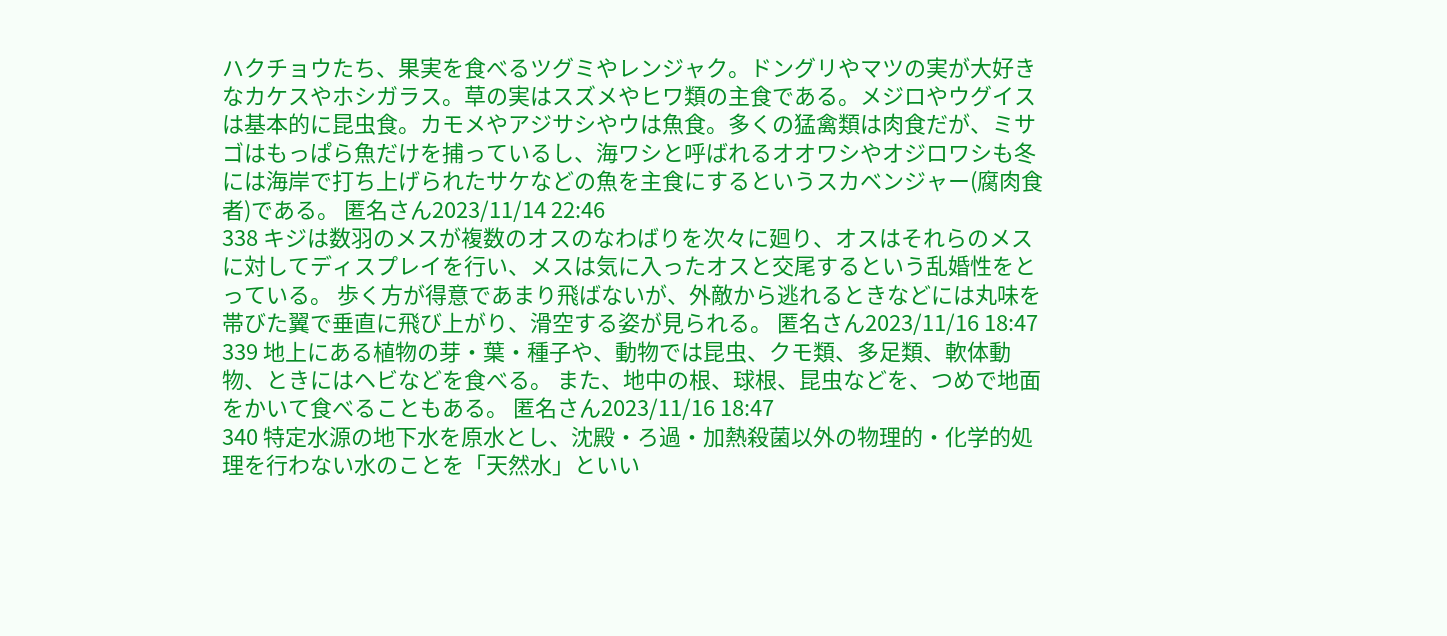ハクチョウたち、果実を食べるツグミやレンジャク。ドングリやマツの実が大好きなカケスやホシガラス。草の実はスズメやヒワ類の主食である。メジロやウグイスは基本的に昆虫食。カモメやアジサシやウは魚食。多くの猛禽類は肉食だが、ミサゴはもっぱら魚だけを捕っているし、海ワシと呼ばれるオオワシやオジロワシも冬には海岸で打ち上げられたサケなどの魚を主食にするというスカベンジャー(腐肉食者)である。 匿名さん2023/11/14 22:46
338 キジは数羽のメスが複数のオスのなわばりを次々に廻り、オスはそれらのメスに対してディスプレイを行い、メスは気に入ったオスと交尾するという乱婚性をとっている。 歩く方が得意であまり飛ばないが、外敵から逃れるときなどには丸味を帯びた翼で垂直に飛び上がり、滑空する姿が見られる。 匿名さん2023/11/16 18:47
339 地上にある植物の芽・葉・種子や、動物では昆虫、クモ類、多足類、軟体動物、ときにはヘビなどを食べる。 また、地中の根、球根、昆虫などを、つめで地面をかいて食べることもある。 匿名さん2023/11/16 18:47
340 特定水源の地下水を原水とし、沈殿・ろ過・加熱殺菌以外の物理的・化学的処理を行わない水のことを「天然水」といい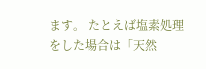ます。 たとえば塩素処理をした場合は「天然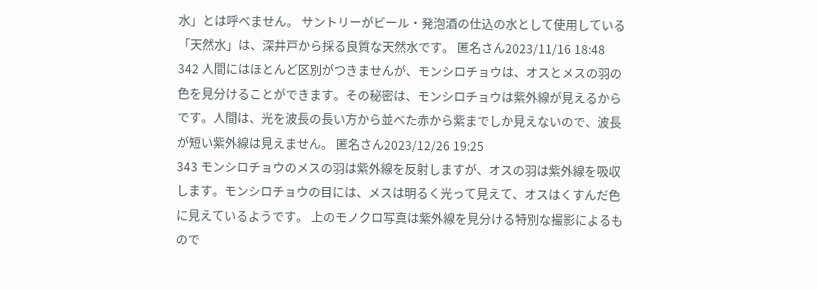水」とは呼べません。 サントリーがビール・発泡酒の仕込の水として使用している「天然水」は、深井戸から採る良質な天然水です。 匿名さん2023/11/16 18:48
342 人間にはほとんど区別がつきませんが、モンシロチョウは、オスとメスの羽の色を見分けることができます。その秘密は、モンシロチョウは紫外線が見えるからです。人間は、光を波長の長い方から並べた赤から紫までしか見えないので、波長が短い紫外線は見えません。 匿名さん2023/12/26 19:25
343 モンシロチョウのメスの羽は紫外線を反射しますが、オスの羽は紫外線を吸収します。モンシロチョウの目には、メスは明るく光って見えて、オスはくすんだ色に見えているようです。 上のモノクロ写真は紫外線を見分ける特別な撮影によるもので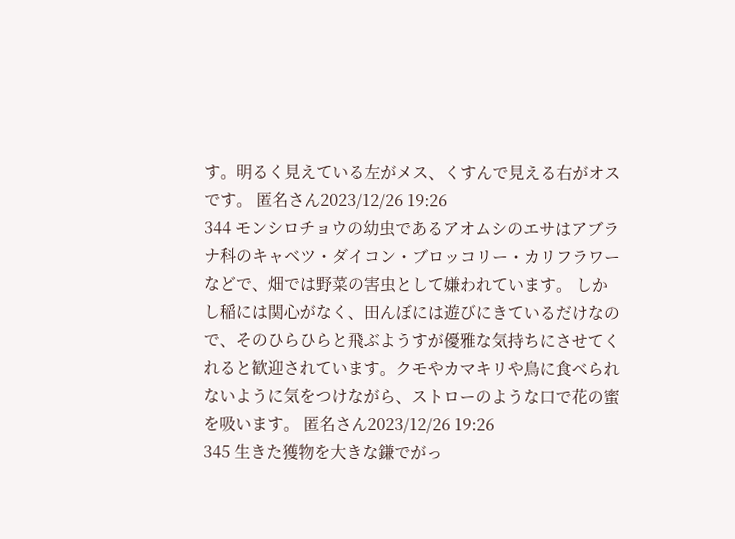す。明るく見えている左がメス、くすんで見える右がオスです。 匿名さん2023/12/26 19:26
344 モンシロチョウの幼虫であるアオムシのエサはアブラナ科のキャベツ・ダイコン・ブロッコリー・カリフラワーなどで、畑では野菜の害虫として嫌われています。 しかし稲には関心がなく、田んぼには遊びにきているだけなので、そのひらひらと飛ぶようすが優雅な気持ちにさせてくれると歓迎されています。クモやカマキリや鳥に食べられないように気をつけながら、ストローのような口で花の蜜を吸います。 匿名さん2023/12/26 19:26
345 生きた獲物を大きな鎌でがっ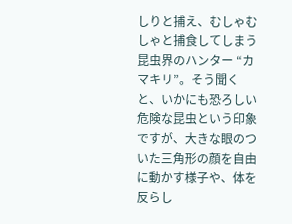しりと捕え、むしゃむしゃと捕食してしまう昆虫界のハンター “カマキリ”。そう聞くと、いかにも恐ろしい危険な昆虫という印象ですが、大きな眼のついた三角形の顔を自由に動かす様子や、体を反らし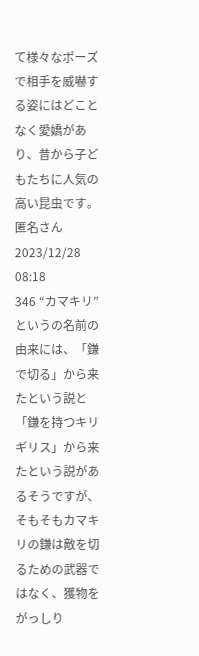て様々なポーズで相手を威嚇する姿にはどことなく愛嬌があり、昔から子どもたちに人気の高い昆虫です。 匿名さん2023/12/28 08:18
346 “カマキリ” というの名前の由来には、「鎌で切る」から来たという説と「鎌を持つキリギリス」から来たという説があるそうですが、そもそもカマキリの鎌は敵を切るための武器ではなく、獲物をがっしり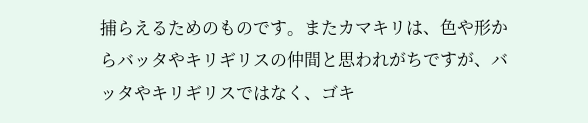捕らえるためのものです。またカマキリは、色や形からバッタやキリギリスの仲間と思われがちですが、バッタやキリギリスではなく、ゴキ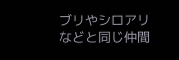ブリやシロアリなどと同じ仲間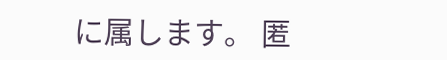に属します。 匿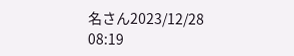名さん2023/12/28 08:19